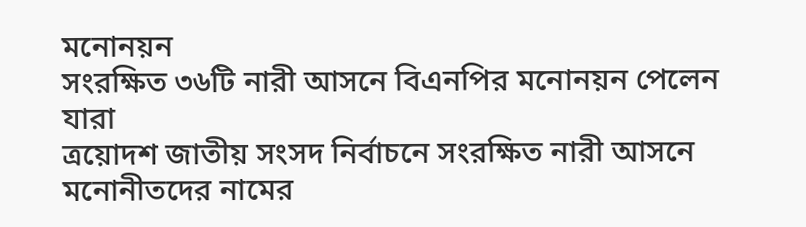মনোনয়ন
সংরক্ষিত ৩৬টি নারী আসনে বিএনপির মনোনয়ন পেলেন যারা
ত্রয়োদশ জাতীয় সংসদ নির্বাচনে সংরক্ষিত নারী আসনে মনোনীতদের নামের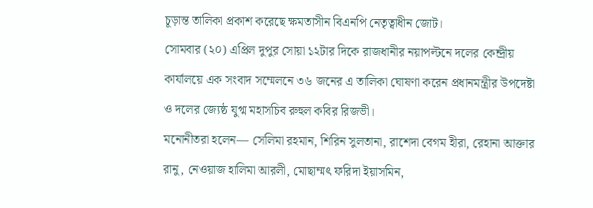চূড়ান্ত তালিকা প্রকাশ করেছে ক্ষমতাসীন বিএনপি নেতৃত্বাধীন জোট।
সোমবার (২০) এপ্রিল দুপুর সোয়া ১২টার দিকে রাজধানীর নয়াপল্টনে দলের কেন্দ্রীয় কার্যালয়ে এক সংবাদ সম্মেলনে ৩৬ জনের এ তালিকা ঘোষণা করেন প্রধানমন্ত্রীর উপদেষ্টা ও দলের জ্যেষ্ঠ যুগ্ম মহাসচিব রুহুল কবির রিজভী।
মনোনীতরা হলেন— সেলিমা রহমান, শিরিন সুলতানা, রাশেদা বেগম হীরা, রেহানা আক্তার রানু, নেওয়াজ হালিমা আরলী, মোছাম্মৎ ফরিদা ইয়াসমিন,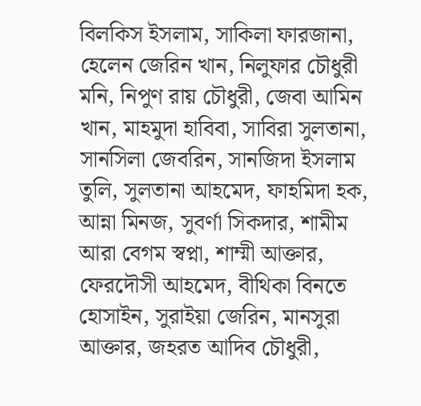বিলকিস ইসলাম, সাকিলা ফারজানা, হেলেন জেরিন খান, নিলুফার চৌধুরী মনি, নিপুণ রায় চৌধুরী, জেবা আমিন খান, মাহমুদা হাবিবা, সাবিরা সুলতানা, সানসিলা জেবরিন, সানজিদা ইসলাম তুলি, সুলতানা আহমেদ, ফাহমিদা হক, আন্না মিনজ, সুবর্ণা সিকদার, শামীম আরা বেগম স্বপ্না, শাম্মী আক্তার, ফেরদৌসী আহমেদ, বীথিকা বিনতে হোসাইন, সুরাইয়া জেরিন, মানসুরা আক্তার, জহরত আদিব চৌধুরী,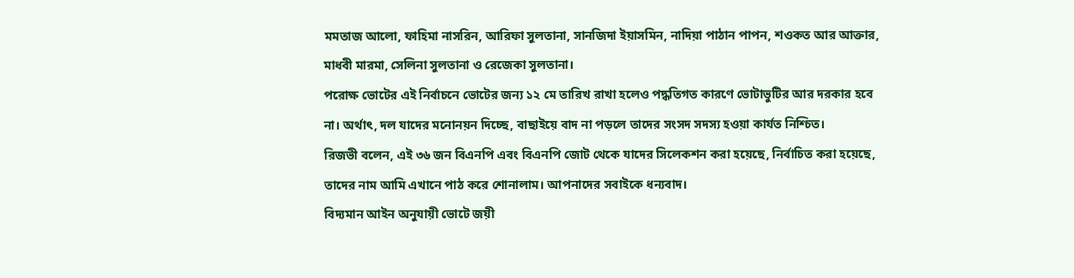মমতাজ আলো, ফাহিমা নাসরিন, আরিফা সুলতানা, সানজিদা ইয়াসমিন, নাদিয়া পাঠান পাপন, শওকত আর আক্তার, মাধবী মারমা, সেলিনা সুলতানা ও রেজেকা সুলতানা।
পরোক্ষ ভোটের এই নির্বাচনে ভোটের জন্য ১২ মে তারিখ রাখা হলেও পদ্ধতিগত কারণে ভোটাভুটির আর দরকার হবে না। অর্থাৎ, দল যাদের মনোনয়ন দিচ্ছে, বাছাইয়ে বাদ না পড়লে তাদের সংসদ সদস্য হওয়া কার্যত নিশ্চিত।
রিজভী বলেন, এই ৩৬ জন বিএনপি এবং বিএনপি জোট থেকে যাদের সিলেকশন করা হয়েছে, নির্বাচিত করা হয়েছে, তাদের নাম আমি এখানে পাঠ করে শোনালাম। আপনাদের সবাইকে ধন্যবাদ।
বিদ্যমান আইন অনুযায়ী ভোটে জয়ী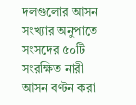দলগুলোর আসন সংখ্যার অনুপাতে সংসদের ৫০টি সংরক্ষিত নারী আসন বণ্টন করা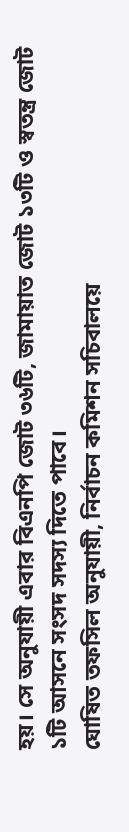হয়। সে অনুযায়ী এবার বিএনপি জোট ৩৬টি, জামায়াত জোট ১৩টি ও স্বতন্ত্র জোট ১টি আসনে সংসদ সদস্য দিতে পাবে।
ঘোষিত তফসিল অনুযায়ী, নির্বাচন কমিশন সচিবালয়ে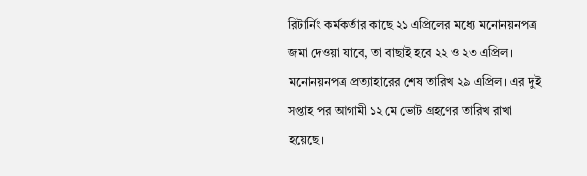রিটার্নিং কর্মকর্তার কাছে ২১ এপ্রিলের মধ্যে মনোনয়নপত্র জমা দেওয়া যাবে, তা বাছাই হবে ২২ ও ২৩ এপ্রিল। মনোনয়নপত্র প্রত্যাহারের শেষ তারিখ ২৯ এপ্রিল। এর দুই সপ্তাহ পর আগামী ১২ মে ভোট গ্রহণের তারিখ রাখা হয়েছে।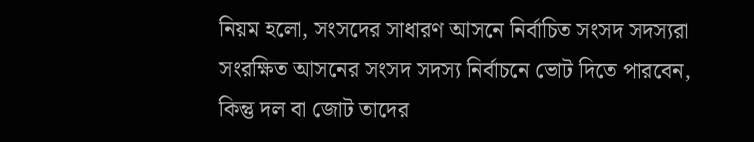নিয়ম হলো, সংসদের সাধারণ আসনে নির্বাচিত সংসদ সদস্যরা সংরক্ষিত আসনের সংসদ সদস্য নির্বাচনে ভোট দিতে পারবেন, কিন্তু দল বা জোট তাদের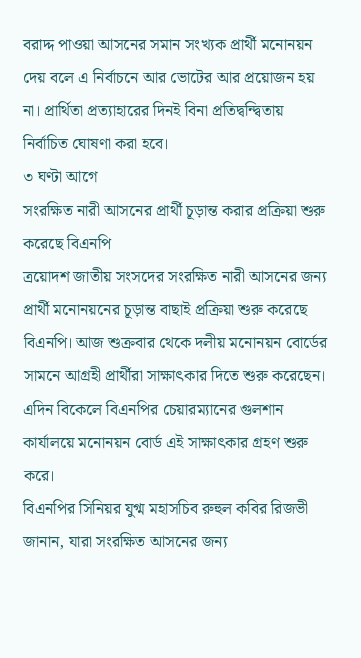বরাদ্দ পাওয়া আসনের সমান সংখ্যক প্রার্থী মনোনয়ন দেয় বলে এ নির্বাচনে আর ভোটের আর প্রয়োজন হয় না। প্রার্থিতা প্রত্যাহারের দিনই বিনা প্রতিদ্বন্দ্বিতায় নির্বাচিত ঘোষণা করা হবে।
৩ ঘণ্টা আগে
সংরক্ষিত নারী আসনের প্রার্থী চূড়ান্ত করার প্রক্রিয়া শুরু করেছে বিএনপি
ত্রয়োদশ জাতীয় সংসদের সংরক্ষিত নারী আসনের জন্য প্রার্থী মনোনয়নের চূড়ান্ত বাছাই প্রক্রিয়া শুরু করেছে বিএনপি। আজ শুক্রবার থেকে দলীয় মনোনয়ন বোর্ডের সামনে আগ্রহী প্রার্থীরা সাক্ষাৎকার দিতে শুরু করেছেন।
এদিন বিকেলে বিএনপির চেয়ারম্যানের গুলশান কার্যালয়ে মনোনয়ন বোর্ড এই সাক্ষাৎকার গ্রহণ শুরু করে।
বিএনপির সিনিয়র যুগ্ম মহাসচিব রুহুল কবির রিজভী জানান, যারা সংরক্ষিত আসনের জন্য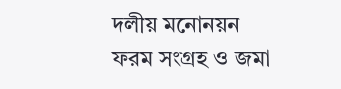দলীয় মনোনয়ন ফরম সংগ্রহ ও জমা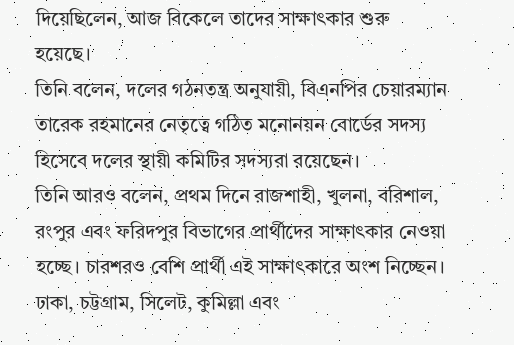দিয়েছিলেন, আজ বিকেলে তাদের সাক্ষাৎকার শুরু হয়েছে।
তিনি বলেন, দলের গঠনতন্ত্র অনুযায়ী, বিএনপির চেয়ারম্যান তারেক রহমানের নেতৃত্বে গঠিত মনোনয়ন বোর্ডের সদস্য হিসেবে দলের স্থায়ী কমিটির সদস্যরা রয়েছেন।
তিনি আরও বলেন, প্রথম দিনে রাজশাহী, খুলনা, বরিশাল, রংপুর এবং ফরিদপুর বিভাগের প্রার্থীদের সাক্ষাৎকার নেওয়া হচ্ছে। চারশরও বেশি প্রার্থী এই সাক্ষাৎকারে অংশ নিচ্ছেন। ঢাকা, চট্টগ্রাম, সিলেট, কুমিল্লা এবং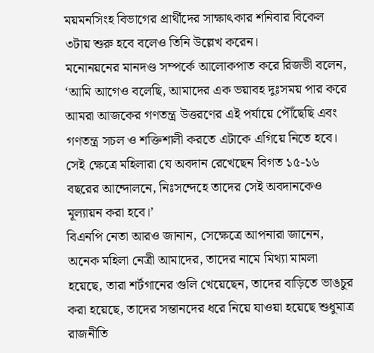ময়মনসিংহ বিভাগের প্রার্থীদের সাক্ষাৎকার শনিবার বিকেল ৩টায় শুরু হবে বলেও তিনি উল্লেখ করেন।
মনোনয়নের মানদণ্ড সম্পর্কে আলোকপাত করে রিজভী বলেন, ‘আমি আগেও বলেছি, আমাদের এক ভয়াবহ দুঃসময় পার করে আমরা আজকের গণতন্ত্র উত্তরণের এই পর্যায়ে পৌঁছেছি এবং গণতন্ত্র সচল ও শক্তিশালী করতে এটাকে এগিয়ে নিতে হবে। সেই ক্ষেত্রে মহিলারা যে অবদান রেখেছেন বিগত ১৫-১৬ বছরের আন্দোলনে, নিঃসন্দেহে তাদের সেই অবদানকেও মূল্যায়ন করা হবে।’
বিএনপি নেতা আরও জানান, সেক্ষেত্রে আপনারা জানেন, অনেক মহিলা নেত্রী আমাদের, তাদের নামে মিথ্যা মামলা হয়েছে, তারা শর্টগানের গুলি খেয়েছেন, তাদের বাড়িতে ভাঙচুর করা হয়েছে, তাদের সন্তানদের ধরে নিয়ে যাওয়া হয়েছে শুধুমাত্র রাজনীতি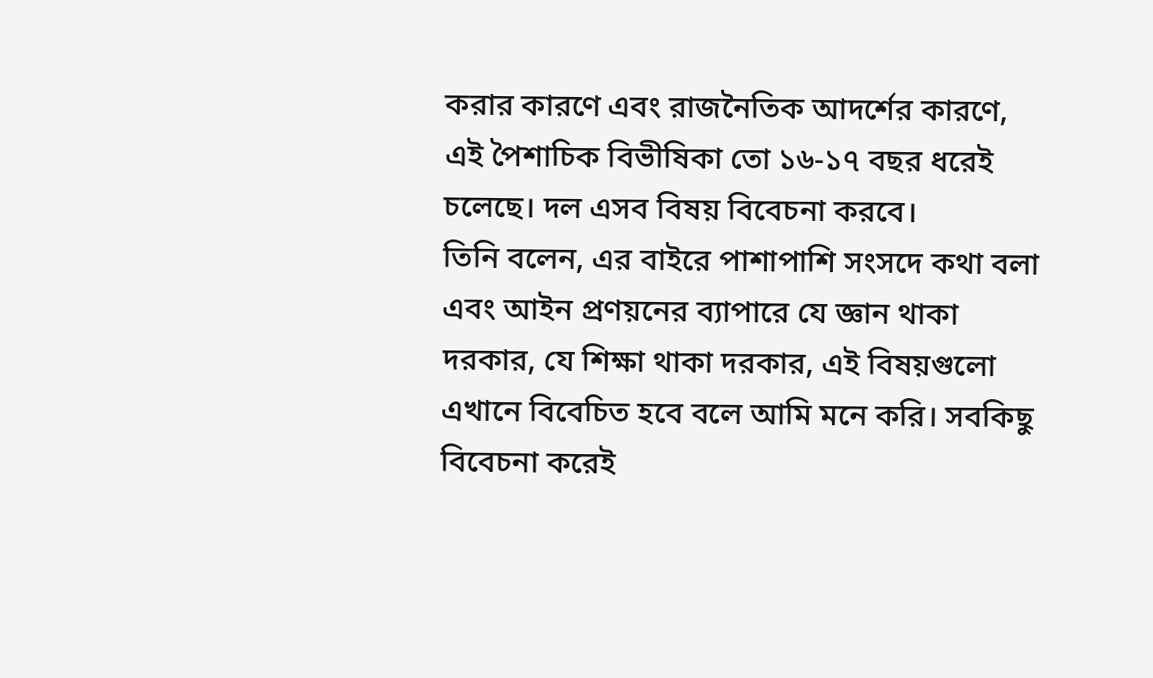করার কারণে এবং রাজনৈতিক আদর্শের কারণে, এই পৈশাচিক বিভীষিকা তো ১৬-১৭ বছর ধরেই চলেছে। দল এসব বিষয় বিবেচনা করবে।
তিনি বলেন, এর বাইরে পাশাপাশি সংসদে কথা বলা এবং আইন প্রণয়নের ব্যাপারে যে জ্ঞান থাকা দরকার, যে শিক্ষা থাকা দরকার, এই বিষয়গুলো এখানে বিবেচিত হবে বলে আমি মনে করি। সবকিছু বিবেচনা করেই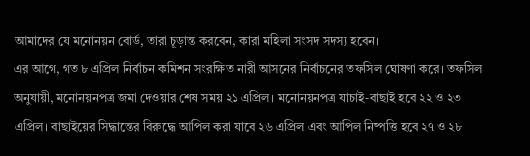আমাদের যে মনোনয়ন বোর্ড, তারা চূড়ান্ত করবেন, কারা মহিলা সংসদ সদস্য হবেন।
এর আগে, গত ৮ এপ্রিল নির্বাচন কমিশন সংরক্ষিত নারী আসনের নির্বাচনের তফসিল ঘোষণা করে। তফসিল অনুযায়ী, মনোনয়নপত্র জমা দেওয়ার শেষ সময় ২১ এপ্রিল। মনোনয়নপত্র যাচাই-বাছাই হবে ২২ ও ২৩ এপ্রিল। বাছাইয়ের সিদ্ধান্তের বিরুদ্ধে আপিল করা যাবে ২৬ এপ্রিল এবং আপিল নিষ্পত্তি হবে ২৭ ও ২৮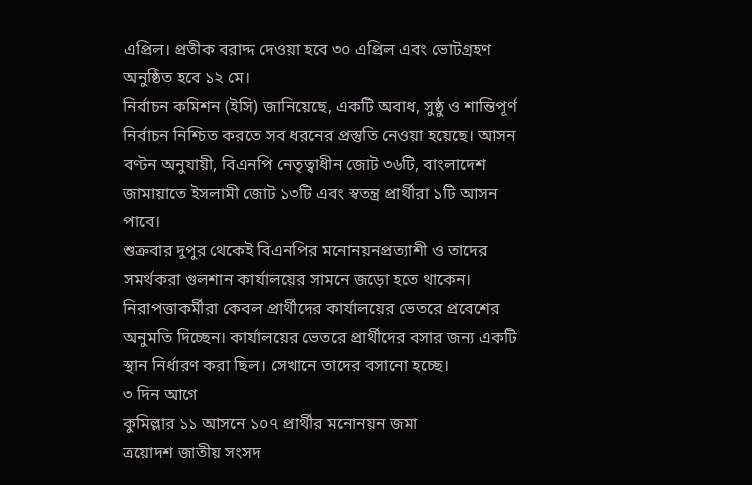এপ্রিল। প্রতীক বরাদ্দ দেওয়া হবে ৩০ এপ্রিল এবং ভোটগ্রহণ অনুষ্ঠিত হবে ১২ মে।
নির্বাচন কমিশন (ইসি) জানিয়েছে, একটি অবাধ, সুষ্ঠু ও শান্তিপূর্ণ নির্বাচন নিশ্চিত করতে সব ধরনের প্রস্তুতি নেওয়া হয়েছে। আসন বণ্টন অনুযায়ী, বিএনপি নেতৃত্বাধীন জোট ৩৬টি, বাংলাদেশ জামায়াতে ইসলামী জোট ১৩টি এবং স্বতন্ত্র প্রার্থীরা ১টি আসন পাবে।
শুক্রবার দুপুর থেকেই বিএনপির মনোনয়নপ্রত্যাশী ও তাদের সমর্থকরা গুলশান কার্যালয়ের সামনে জড়ো হতে থাকেন। নিরাপত্তাকর্মীরা কেবল প্রার্থীদের কার্যালয়ের ভেতরে প্রবেশের অনুমতি দিচ্ছেন। কার্যালয়ের ভেতরে প্রার্থীদের বসার জন্য একটি স্থান নির্ধারণ করা ছিল। সেখানে তাদের বসানো হচ্ছে।
৩ দিন আগে
কুমিল্লার ১১ আসনে ১০৭ প্রার্থীর মনোনয়ন জমা
ত্রয়োদশ জাতীয় সংসদ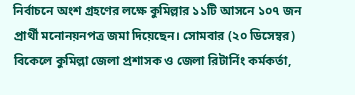নির্বাচনে অংশ গ্রহণের লক্ষে কুমিল্লার ১১টি আসনে ১০৭ জন প্রার্থী মনোনয়নপত্র জমা দিয়েছেন। সোমবার (২০ ডিসেম্বর) বিকেলে কুমিল্লা জেলা প্রশাসক ও জেলা রিটার্নিং কর্মকর্তা,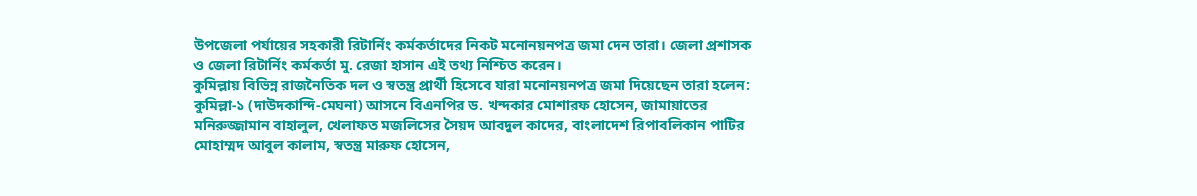উপজেলা পর্যায়ের সহকারী রিটার্নিং কর্মকর্তাদের নিকট মনোনয়নপত্র জমা দেন তারা। জেলা প্রশাসক ও জেলা রিটার্নিং কর্মকর্তা মু. রেজা হাসান এই তথ্য নিশ্চিত করেন।
কুমিল্লায় বিভিন্ন রাজনৈতিক দল ও স্বতন্ত্র প্রার্থী হিসেবে যারা মনোনয়নপত্র জমা দিয়েছেন তারা হলেন:
কুমিল্লা-১ (দাউদকান্দি-মেঘনা) আসনে বিএনপির ড. খন্দকার মোশারফ হোসেন, জামায়াতের মনিরুজ্জামান বাহালুল, খেলাফত মজলিসের সৈয়দ আবদুল কাদের, বাংলাদেশ রিপাবলিকান পাটির মোহাম্মদ আবুল কালাম, স্বতন্ত্র মারুফ হোসেন,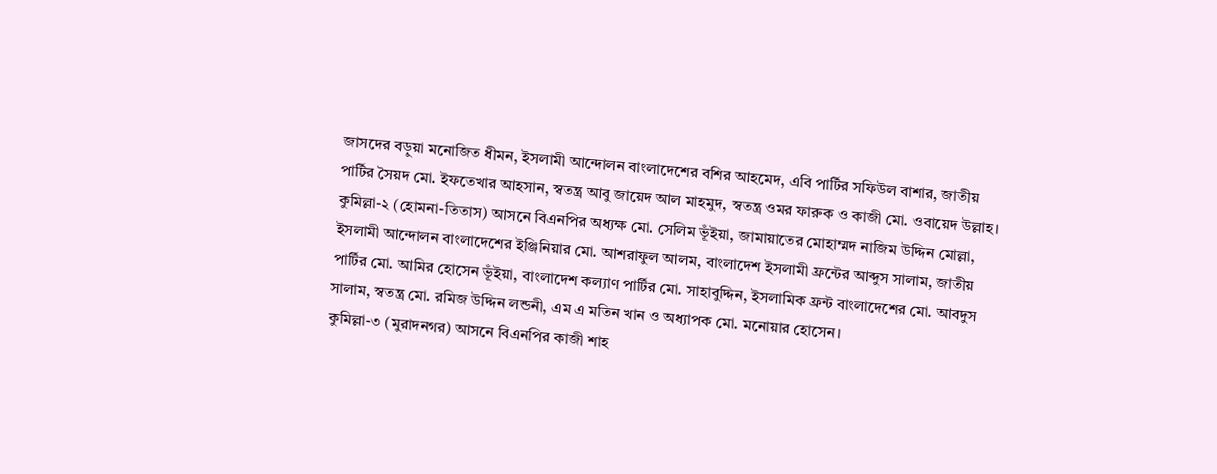জাসদের বড়ুয়া মনোজিত ধীমন, ইসলামী আন্দোলন বাংলাদেশের বশির আহমেদ, এবি পার্টির সফিউল বাশার, জাতীয় পার্টির সৈয়দ মো. ইফতেখার আহসান, স্বতন্ত্র আবু জায়েদ আল মাহমুদ, স্বতন্ত্র ওমর ফারুক ও কাজী মো. ওবায়েদ উল্লাহ।
কুমিল্লা-২ (হোমনা-তিতাস) আসনে বিএনপির অধ্যক্ষ মো. সেলিম ভূঁইয়া, জামায়াতের মোহাম্মদ নাজিম উদ্দিন মোল্লা, ইসলামী আন্দোলন বাংলাদেশের ইঞ্জিনিয়ার মো. আশরাফুল আলম, বাংলাদেশ ইসলামী ফ্রন্টের আব্দুস সালাম, জাতীয় পার্টির মো. আমির হোসেন ভূঁইয়া, বাংলাদেশ কল্যাণ পার্টির মো. সাহাবুদ্দিন, ইসলামিক ফ্রন্ট বাংলাদেশের মো. আবদুস সালাম, স্বতন্ত্র মো. রমিজ উদ্দিন লন্ডনী, এম এ মতিন খান ও অধ্যাপক মো. মনোয়ার হোসেন।
কুমিল্লা-৩ (মুরাদনগর) আসনে বিএনপির কাজী শাহ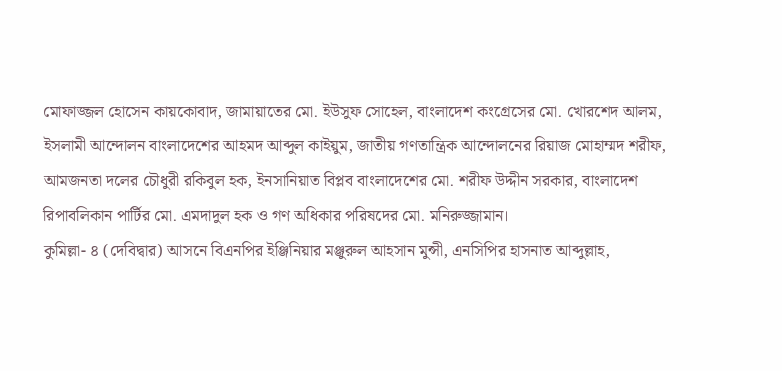মোফাজ্জল হোসেন কায়কোবাদ, জামায়াতের মো. ইউসুফ সোহেল, বাংলাদেশ কংগ্রেসের মো. খোরশেদ আলম, ইসলামী আন্দোলন বাংলাদেশের আহমদ আব্দুল কাইয়ুম, জাতীয় গণতান্ত্রিক আন্দোলনের রিয়াজ মোহাম্মদ শরীফ, আমজনতা দলের চৌধুরী রকিবুল হক, ইনসানিয়াত বিপ্লব বাংলাদেশের মো. শরীফ উদ্দীন সরকার, বাংলাদেশ রিপাবলিকান পার্টির মো. এমদাদুল হক ও গণ অধিকার পরিষদের মো. মনিরুজ্জামান।
কুমিল্লা- ৪ (দেবিদ্বার) আসনে বিএনপির ইঞ্জিনিয়ার মঞ্জুরুল আহসান মুন্সী, এনসিপির হাসনাত আব্দুল্লাহ,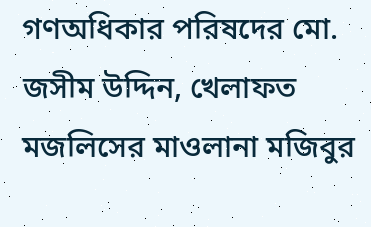গণঅধিকার পরিষদের মো. জসীম উদ্দিন, খেলাফত মজলিসের মাওলানা মজিবুর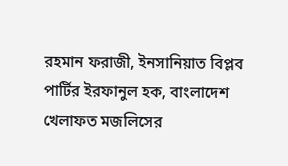রহমান ফরাজী, ইনসানিয়াত বিপ্লব পার্টির ইরফানুল হক, বাংলাদেশ খেলাফত মজলিসের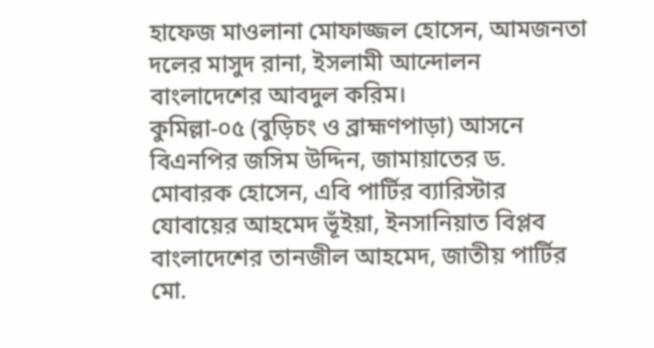হাফেজ মাওলানা মোফাজ্জল হোসেন, আমজনতা দলের মাসুদ রানা, ইসলামী আন্দোলন বাংলাদেশের আবদুল করিম।
কুমিল্লা-০৫ (বুড়িচং ও ব্রাহ্মণপাড়া) আসনে বিএনপির জসিম উদ্দিন, জামায়াতের ড. মোবারক হোসেন, এবি পার্টির ব্যারিস্টার যোবায়ের আহমেদ ভূঁইয়া, ইনসানিয়াত বিপ্লব বাংলাদেশের তানজীল আহমেদ, জাতীয় পার্টির মো.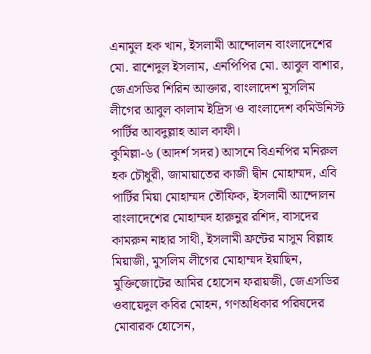এনামুল হক খান, ইসলামী আন্দোলন বাংলাদেশের মো. রাশেদুল ইসলাম, এনপিপির মো. আবুল বাশার, জেএসডির শিরিন আক্তার, বাংলাদেশ মুসলিম লীগের আবুল কালাম ইদ্রিস ও বাংলাদেশ কমিউনিস্ট পার্টির আবদুল্লাহ আল কাফী।
কুমিল্লা-৬ (আদর্শ সদর) আসনে বিএনপির মনিরুল হক চৌধুরী, জামায়াতের কাজী দ্বীন মোহাম্মদ, এবি পার্টির মিয়া মোহাম্মদ তৌফিক, ইসলামী আন্দোলন বাংলাদেশের মোহাম্মদ হারুনুর রশিদ, বাসদের কামরুন নাহার সাথী, ইসলামী ফ্রন্টের মাসুম বিল্লাহ মিয়াজী, মুসলিম লীগের মোহাম্মদ ইয়াছিন, মুক্তিজোটের আমির হোসেন ফরায়জী, জেএসডির ওবায়েদুল কবির মোহন, গণঅধিকার পরিষদের মোবারক হোসেন,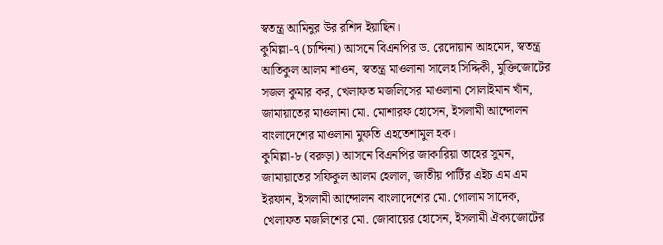স্বতন্ত্র আমিনুর উর রশিদ ইয়াছিন।
কুমিল্লা-৭ (চান্দিনা) আসনে বিএনপির ড. রেদোয়ান আহমেদ, স্বতন্ত্র আতিকুল আলম শাওন, স্বতন্ত্র মাওলানা সালেহ সিদ্দিকী, মুক্তিজোটের সজল কুমার কর, খেলাফত মজলিসের মাওলানা সোলাইমান খাঁন, জামায়াতের মাওলানা মো. মোশারফ হোসেন, ইসলামী আন্দোলন বাংলাদেশের মাওলানা মুফতি এহতেশামুল হক।
কুমিল্লা-৮ (বরুড়া) আসনে বিএনপির জাকারিয়া তাহের সুমন, জামায়াতের সফিকুল আলম হেলাল, জাতীয় পার্টির এইচ এম এম ইরফান, ইসলামী আন্দোলন বাংলাদেশের মো. গোলাম সাদেক, খেলাফত মজলিশের মো. জোবায়ের হোসেন, ইসলামী ঐক্যজোটের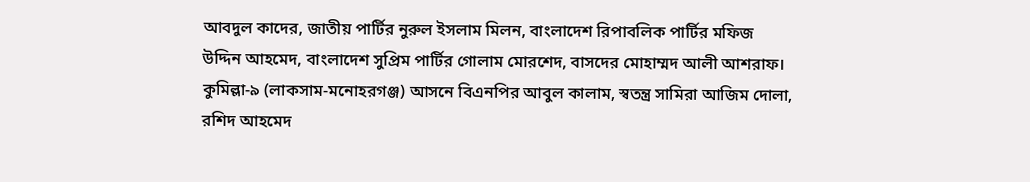আবদুল কাদের, জাতীয় পার্টির নুরুল ইসলাম মিলন, বাংলাদেশ রিপাবলিক পার্টির মফিজ উদ্দিন আহমেদ, বাংলাদেশ সুপ্রিম পার্টির গোলাম মোরশেদ, বাসদের মোহাম্মদ আলী আশরাফ।
কুমিল্লা-৯ (লাকসাম-মনোহরগঞ্জ) আসনে বিএনপির আবুল কালাম, স্বতন্ত্র সামিরা আজিম দোলা, রশিদ আহমেদ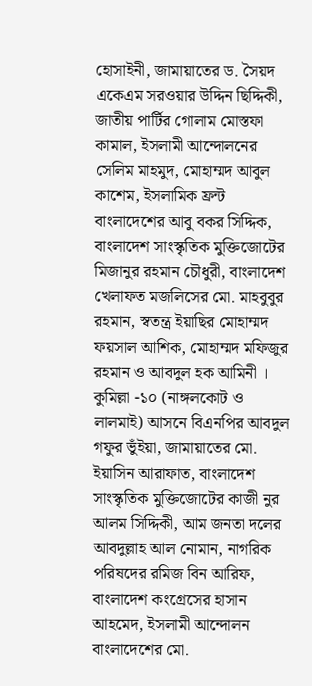হোসাইনী, জামায়াতের ড. সৈয়দ একেএম সরওয়ার উদ্দিন ছিদ্দিকী, জাতীয় পার্টির গোলাম মোস্তফা কামাল, ইসলামী আন্দোলনের সেলিম মাহমুদ, মোহাম্মদ আবুল কাশেম, ইসলামিক ফ্রন্ট বাংলাদেশের আবু বকর সিদ্দিক, বাংলাদেশ সাংস্কৃতিক মুক্তিজোটের মিজানুর রহমান চৌধুরী, বাংলাদেশ খেলাফত মজলিসের মো. মাহবুবুর রহমান, স্বতন্ত্র ইয়াছির মোহাম্মদ ফয়সাল আশিক, মোহাম্মদ মফিজুর রহমান ও আবদুল হক আমিনী ।
কুমিল্লা -১০ (নাঙ্গলকোট ও লালমাই) আসনে বিএনপির আবদুল গফুর ভুঁইয়া, জামায়াতের মো. ইয়াসিন আরাফাত, বাংলাদেশ সাংস্কৃতিক মুক্তিজোটের কাজী নুর আলম সিদ্দিকী, আম জনতা দলের আবদুল্লাহ আল নোমান, নাগরিক পরিষদের রমিজ বিন আরিফ, বাংলাদেশ কংগ্রেসের হাসান আহমেদ, ইসলামী আন্দোলন বাংলাদেশের মো.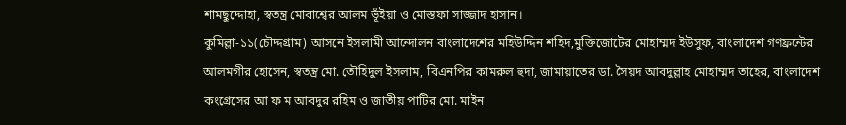শামছুদ্দোহা, স্বতন্ত্র মোবাশ্বের আলম ভূঁইয়া ও মোস্তফা সাজ্জাদ হাসান।
কুমিল্লা-১১(চৌদ্দগ্রাম) আসনে ইসলামী আন্দোলন বাংলাদেশের মহিউদ্দিন শহিদ,মুক্তিজোটের মোহাম্মদ ইউসুফ, বাংলাদেশ গণফ্রন্টের আলমগীর হোসেন, স্বতন্ত্র মো. তৌহিদুল ইসলাম, বিএনপির কামরুল হুদা, জামায়াতের ডা. সৈয়দ আবদুল্লাহ মোহাম্মদ তাহের, বাংলাদেশ কংগ্রেসের আ ফ ম আবদুর রহিম ও জাতীয় পাটির মো. মাইন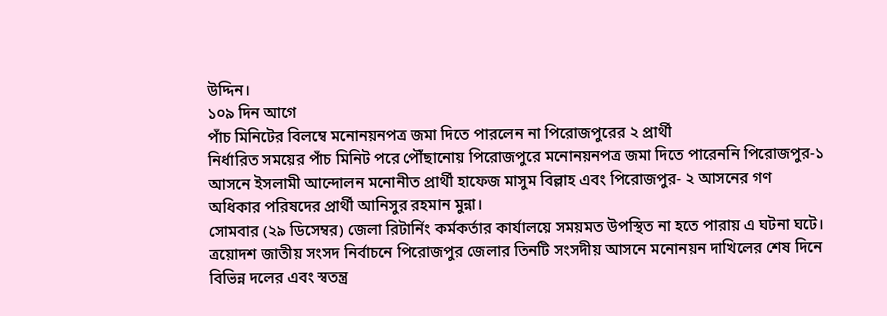উদ্দিন।
১০৯ দিন আগে
পাঁচ মিনিটের বিলম্বে মনোনয়নপত্র জমা দিতে পারলেন না পিরোজপুরের ২ প্রার্থী
নির্ধারিত সময়ের পাঁচ মিনিট পরে পৌঁছানোয় পিরোজপুরে মনোনয়নপত্র জমা দিতে পারেননি পিরোজপুর-১ আসনে ইসলামী আন্দোলন মনোনীত প্রার্থী হাফেজ মাসুম বিল্লাহ এবং পিরোজপুর- ২ আসনের গণ অধিকার পরিষদের প্রার্থী আনিসুর রহমান মুন্না।
সোমবার (২৯ ডিসেম্বর) জেলা রিটার্নিং কর্মকর্তার কার্যালয়ে সময়মত উপস্থিত না হতে পারায় এ ঘটনা ঘটে।
ত্রয়োদশ জাতীয় সংসদ নির্বাচনে পিরোজপুর জেলার তিনটি সংসদীয় আসনে মনোনয়ন দাখিলের শেষ দিনে বিভিন্ন দলের এবং স্বতন্ত্র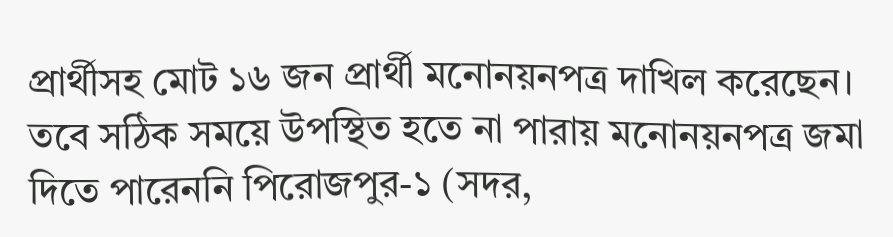প্রার্থীসহ মোট ১৬ জন প্রার্থী মনোনয়নপত্র দাখিল করেছেন। তবে সঠিক সময়ে উপস্থিত হতে না পারায় মনোনয়নপত্র জমা দিতে পারেননি পিরোজপুর-১ (সদর,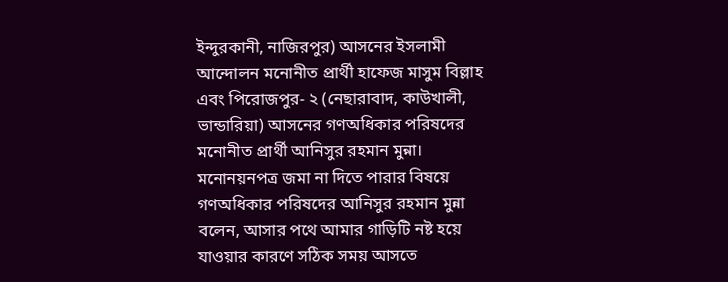ইন্দুরকানী, নাজিরপুর) আসনের ইসলামী আন্দোলন মনোনীত প্রার্থী হাফেজ মাসুম বিল্লাহ এবং পিরোজপুর- ২ (নেছারাবাদ, কাউখালী, ভান্ডারিয়া) আসনের গণঅধিকার পরিষদের মনোনীত প্রার্থী আনিসুর রহমান মুন্না।
মনোনয়নপত্র জমা না দিতে পারার বিষয়ে গণঅধিকার পরিষদের আনিসুর রহমান মুন্না বলেন, আসার পথে আমার গাড়িটি নষ্ট হয়ে যাওয়ার কারণে সঠিক সময় আসতে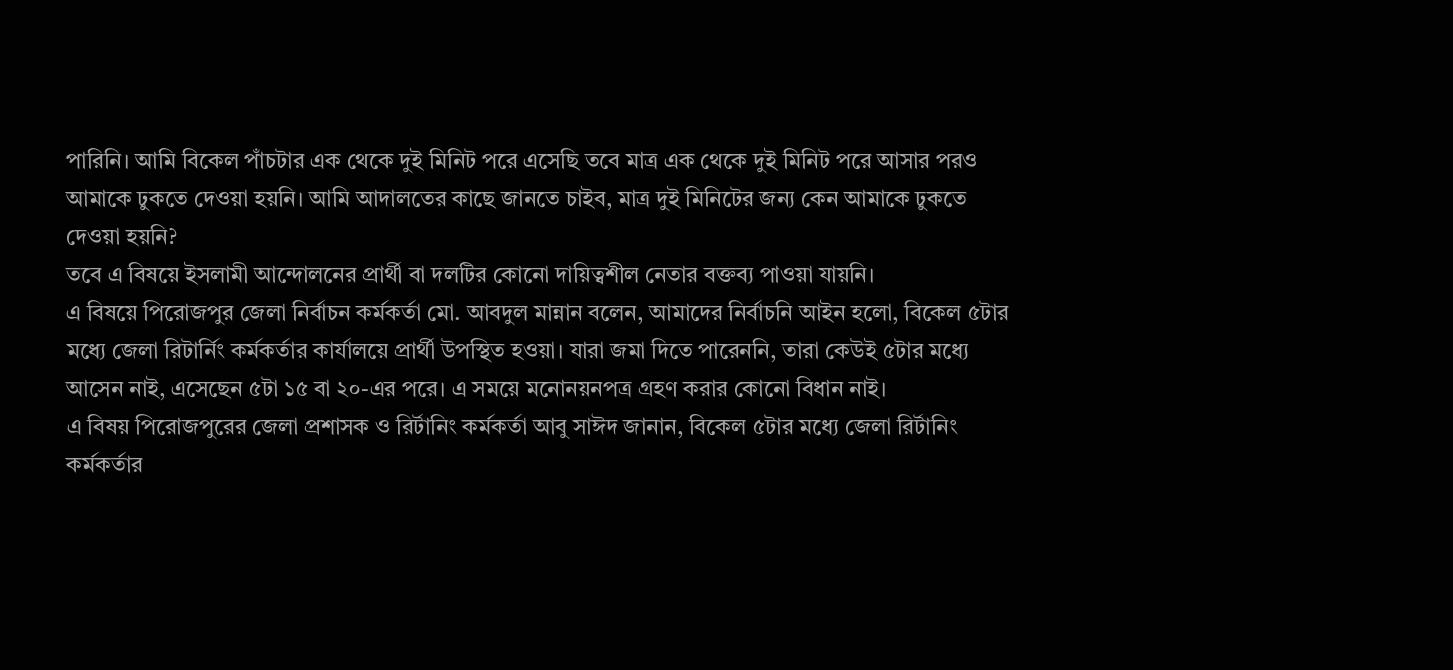পারিনি। আমি বিকেল পাঁচটার এক থেকে দুই মিনিট পরে এসেছি তবে মাত্র এক থেকে দুই মিনিট পরে আসার পরও আমাকে ঢুকতে দেওয়া হয়নি। আমি আদালতের কাছে জানতে চাইব, মাত্র দুই মিনিটের জন্য কেন আমাকে ঢুকতে দেওয়া হয়নি?
তবে এ বিষয়ে ইসলামী আন্দোলনের প্রার্থী বা দলটির কোনো দায়িত্বশীল নেতার বক্তব্য পাওয়া যায়নি।
এ বিষয়ে পিরোজপুর জেলা নির্বাচন কর্মকর্তা মো. আবদুল মান্নান বলেন, আমাদের নির্বাচনি আইন হলো, বিকেল ৫টার মধ্যে জেলা রিটার্নিং কর্মকর্তার কার্যালয়ে প্রার্থী উপস্থিত হওয়া। যারা জমা দিতে পারেননি, তারা কেউই ৫টার মধ্যে আসেন নাই, এসেছেন ৫টা ১৫ বা ২০-এর পরে। এ সময়ে মনোনয়নপত্র গ্রহণ করার কোনো বিধান নাই।
এ বিষয় পিরোজপুরের জেলা প্রশাসক ও রির্টানিং কর্মকর্তা আবু সাঈদ জানান, বিকেল ৫টার মধ্যে জেলা রির্টানিং কর্মকর্তার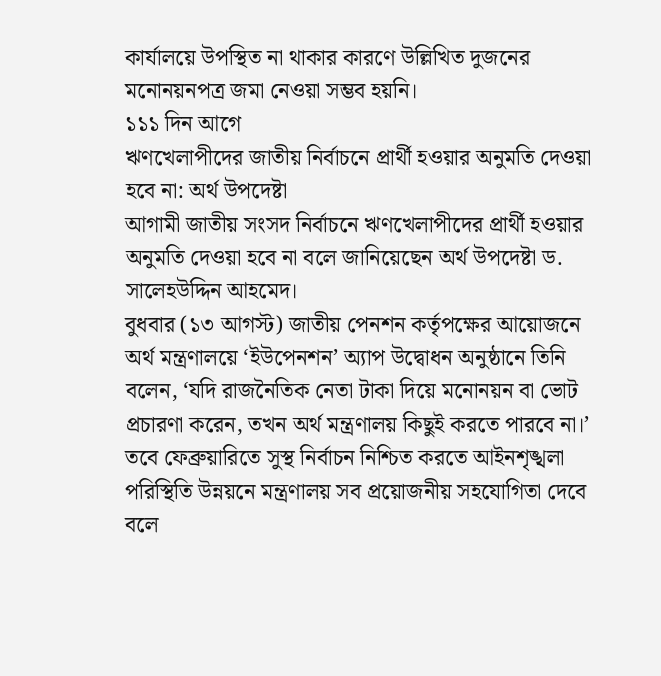কার্যালয়ে উপস্থিত না থাকার কারণে উল্লিখিত দুজনের মনোনয়নপত্র জমা নেওয়া সম্ভব হয়নি।
১১১ দিন আগে
ঋণখেলাপীদের জাতীয় নির্বাচনে প্রার্থী হওয়ার অনুমতি দেওয়া হবে না: অর্থ উপদেষ্টা
আগামী জাতীয় সংসদ নির্বাচনে ঋণখেলাপীদের প্রার্থী হওয়ার অনুমতি দেওয়া হবে না বলে জানিয়েছেন অর্থ উপদেষ্টা ড. সালেহউদ্দিন আহমেদ।
বুধবার (১৩ আগস্ট) জাতীয় পেনশন কর্তৃপক্ষের আয়োজনে অর্থ মন্ত্রণালয়ে ‘ইউপেনশন’ অ্যাপ উদ্বোধন অনুষ্ঠানে তিনি বলেন, ‘যদি রাজনৈতিক নেতা টাকা দিয়ে মনোনয়ন বা ভোট প্রচারণা করেন, তখন অর্থ মন্ত্রণালয় কিছুই করতে পারবে না।’
তবে ফেব্রুয়ারিতে সুস্থ নির্বাচন নিশ্চিত করতে আইনশৃঙ্খলা পরিস্থিতি উন্নয়নে মন্ত্রণালয় সব প্রয়োজনীয় সহযোগিতা দেবে বলে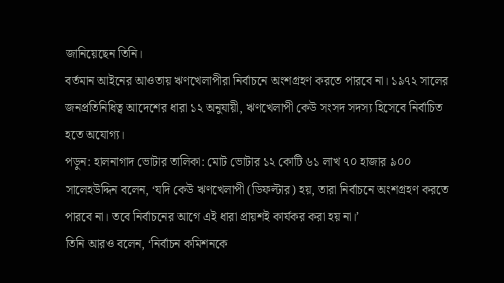জানিয়েছেন তিনি।
বর্তমান আইনের আওতায় ঋণখেলাপীরা নির্বাচনে অংশগ্রহণ করতে পারবে না। ১৯৭২ সালের জনপ্রতিনিধিত্ব আদেশের ধারা ১২ অনুযায়ী, ঋণখেলাপী কেউ সংসদ সদস্য হিসেবে নির্বাচিত হতে অযোগ্য।
পড়ুন: হালনাগাদ ভোটার তালিকা: মোট ভোটার ১২ কোটি ৬১ লাখ ৭০ হাজার ৯০০
সালেহউদ্দিন বলেন, ‘যদি কেউ ঋণখেলাপী (ডিফল্টার) হয়, তারা নির্বাচনে অংশগ্রহণ করতে পারবে না। তবে নির্বাচনের আগে এই ধারা প্রায়শই কার্যকর করা হয় না।’
তিনি আরও বলেন, ‘নির্বাচন কমিশনকে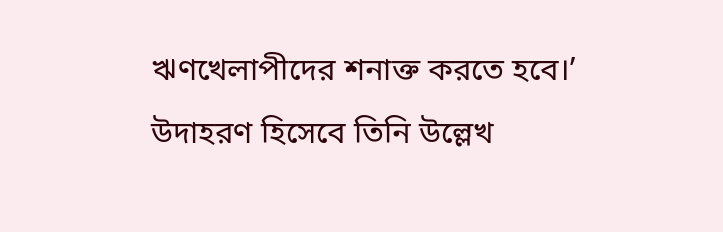ঋণখেলাপীদের শনাক্ত করতে হবে।’ উদাহরণ হিসেবে তিনি উল্লেখ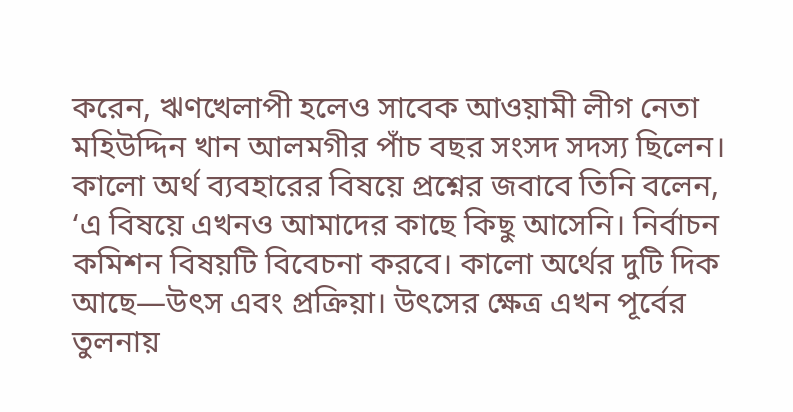করেন, ঋণখেলাপী হলেও সাবেক আওয়ামী লীগ নেতা মহিউদ্দিন খান আলমগীর পাঁচ বছর সংসদ সদস্য ছিলেন।
কালো অর্থ ব্যবহারের বিষয়ে প্রশ্নের জবাবে তিনি বলেন, ‘এ বিষয়ে এখনও আমাদের কাছে কিছু আসেনি। নির্বাচন কমিশন বিষয়টি বিবেচনা করবে। কালো অর্থের দুটি দিক আছে—উৎস এবং প্রক্রিয়া। উৎসের ক্ষেত্র এখন পূর্বের তুলনায়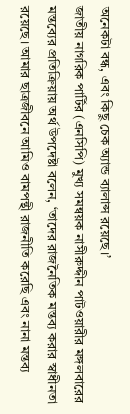অনেকটা বন্ধ, এবং কিছু চেক অ্যান্ড ব্যালান্স রয়েছে।’
জাতীয় নাগরিক পার্টির (এনসিপি) মুখ্য সমন্বয়ক নাসীরুদ্দীন পাটওয়ারীর মঙ্গলবারের মন্তব্যের প্রতিক্রিয়ায় অর্থ উপদেষ্টা বলেন, ‘তাদের রাজনৈতিক মন্তব্য করার স্বাধীনতা রয়েছে। আমার ছাত্রজীবনে আমিও বামপন্থী রাজনীতি করেছি এবং নানা মন্তব্য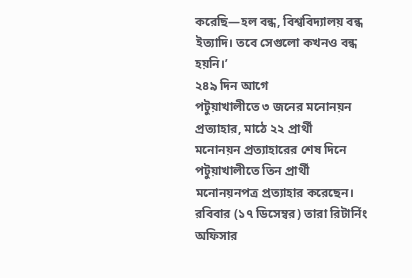করেছি—হল বন্ধ, বিশ্ববিদ্যালয় বন্ধ ইত্যাদি। তবে সেগুলো কখনও বন্ধ হয়নি।’
২৪৯ দিন আগে
পটুয়াখালীতে ৩ জনের মনোনয়ন প্রত্যাহার, মাঠে ২২ প্রার্থী
মনোনয়ন প্রত্যাহারের শেষ দিনে পটুয়াখালীতে তিন প্রার্থী মনোনয়নপত্র প্রত্যাহার করেছেন। রবিবার (১৭ ডিসেম্বর) তারা রিটার্নিং অফিসার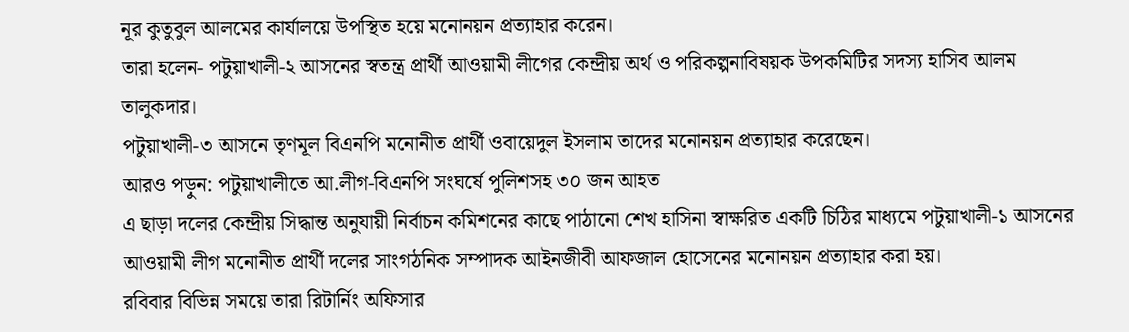নূর কুতুবুল আলমের কার্যালয়ে উপস্থিত হয়ে মনোনয়ন প্রত্যাহার করেন।
তারা হলেন- পটুয়াখালী-২ আসনের স্বতন্ত্র প্রার্থী আওয়ামী লীগের কেন্দ্রীয় অর্থ ও পরিকল্পনাবিষয়ক উপকমিটির সদস্য হাসিব আলম তালুকদার।
পটুয়াখালী-৩ আসনে তৃণমূল বিএনপি মনোনীত প্রার্থী ওবায়েদুল ইসলাম তাদের মনোনয়ন প্রত্যাহার করেছেন।
আরও পড়ুন: পটুয়াখালীতে আ.লীগ-বিএনপি সংঘর্ষে পুলিশসহ ৩০ জন আহত
এ ছাড়া দলের কেন্দ্রীয় সিদ্ধান্ত অনুযায়ী নির্বাচন কমিশনের কাছে পাঠানো শেখ হাসিনা স্বাক্ষরিত একটি চিঠির মাধ্যমে পটুয়াখালী-১ আসনের আওয়ামী লীগ মনোনীত প্রার্থী দলের সাংগঠনিক সম্পাদক আইনজীবী আফজাল হোসেনের মনোনয়ন প্রত্যাহার করা হয়।
রবিবার বিভিন্ন সময়ে তারা রিটার্নিং অফিসার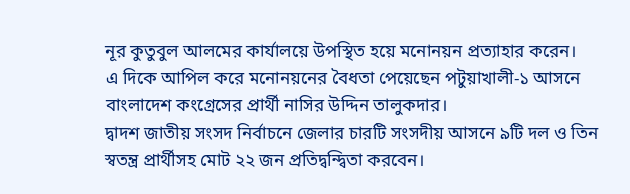নূর কুতুবুল আলমের কার্যালয়ে উপস্থিত হয়ে মনোনয়ন প্রত্যাহার করেন।
এ দিকে আপিল করে মনোনয়নের বৈধতা পেয়েছেন পটুয়াখালী-১ আসনে বাংলাদেশ কংগ্রেসের প্রার্থী নাসির উদ্দিন তালুকদার।
দ্বাদশ জাতীয় সংসদ নির্বাচনে জেলার চারটি সংসদীয় আসনে ৯টি দল ও তিন স্বতন্ত্র প্রার্থীসহ মোট ২২ জন প্রতিদ্বন্দ্বিতা করবেন।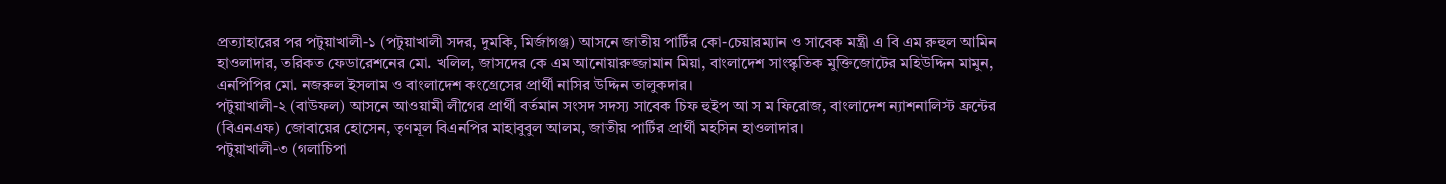প্রত্যাহারের পর পটুয়াখালী-১ (পটুয়াখালী সদর, দুমকি, মির্জাগঞ্জ) আসনে জাতীয় পার্টির কো-চেয়ারম্যান ও সাবেক মন্ত্রী এ বি এম রুহুল আমিন হাওলাদার, তরিকত ফেডারেশনের মো. খলিল, জাসদের কে এম আনোয়ারুজ্জামান মিয়া, বাংলাদেশ সাংস্কৃতিক মুক্তিজোটের মহিউদ্দিন মামুন, এনপিপির মো. নজরুল ইসলাম ও বাংলাদেশ কংগ্রেসের প্রার্থী নাসির উদ্দিন তালুকদার।
পটুয়াখালী-২ (বাউফল) আসনে আওয়ামী লীগের প্রার্থী বর্তমান সংসদ সদস্য সাবেক চিফ হুইপ আ স ম ফিরোজ, বাংলাদেশ ন্যাশনালিস্ট ফ্রন্টের (বিএনএফ) জোবায়ের হোসেন, তৃণমূল বিএনপির মাহাবুবুল আলম, জাতীয় পার্টির প্রার্থী মহসিন হাওলাদার।
পটুয়াখালী-৩ (গলাচিপা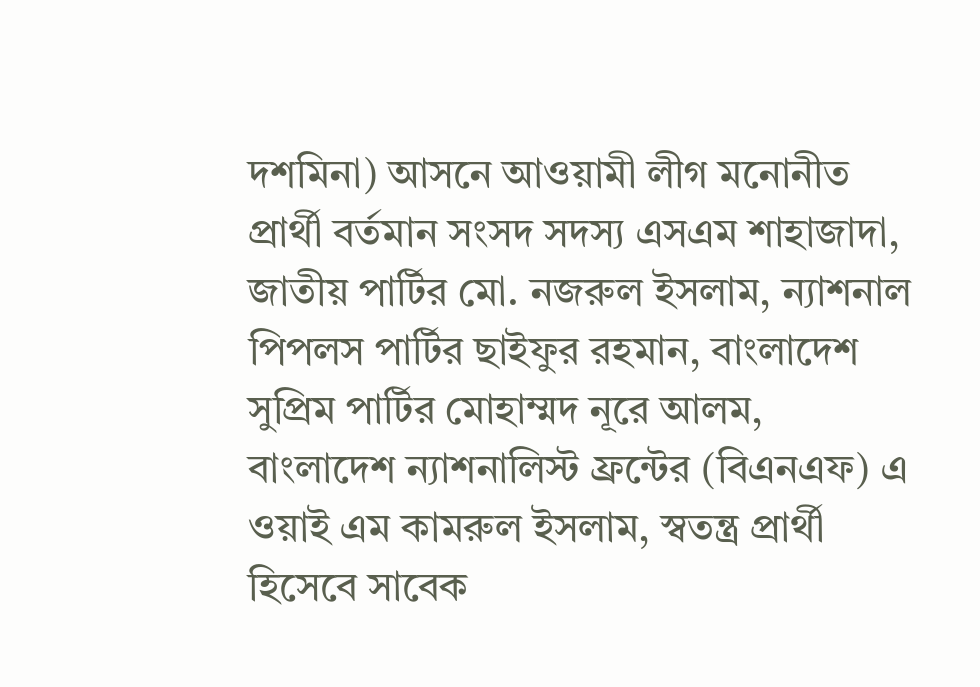দশমিনা) আসনে আওয়ামী লীগ মনোনীত প্রার্থী বর্তমান সংসদ সদস্য এসএম শাহাজাদা, জাতীয় পার্টির মো. নজরুল ইসলাম, ন্যাশনাল পিপলস পার্টির ছাইফুর রহমান, বাংলাদেশ সুপ্রিম পার্টির মোহাম্মদ নূরে আলম, বাংলাদেশ ন্যাশনালিস্ট ফ্রন্টের (বিএনএফ) এ ওয়াই এম কামরুল ইসলাম, স্বতন্ত্র প্রার্থী হিসেবে সাবেক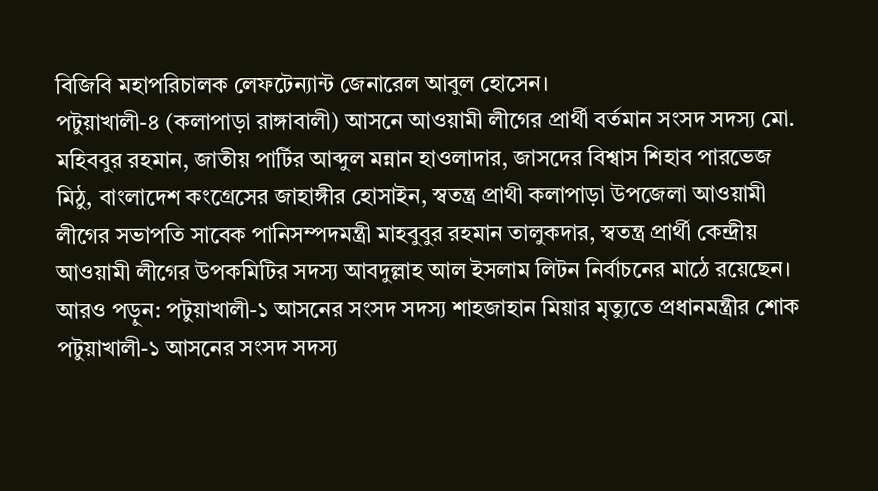বিজিবি মহাপরিচালক লেফটেন্যান্ট জেনারেল আবুল হোসেন।
পটুয়াখালী-৪ (কলাপাড়া রাঙ্গাবালী) আসনে আওয়ামী লীগের প্রার্থী বর্তমান সংসদ সদস্য মো. মহিববুর রহমান, জাতীয় পার্টির আব্দুল মন্নান হাওলাদার, জাসদের বিশ্বাস শিহাব পারভেজ মিঠু, বাংলাদেশ কংগ্রেসের জাহাঙ্গীর হোসাইন, স্বতন্ত্র প্রাথী কলাপাড়া উপজেলা আওয়ামী লীগের সভাপতি সাবেক পানিসম্পদমন্ত্রী মাহবুবুর রহমান তালুকদার, স্বতন্ত্র প্রার্থী কেন্দ্রীয় আওয়ামী লীগের উপকমিটির সদস্য আবদুল্লাহ আল ইসলাম লিটন নির্বাচনের মাঠে রয়েছেন।
আরও পড়ুন: পটুয়াখালী-১ আসনের সংসদ সদস্য শাহজাহান মিয়ার মৃত্যুতে প্রধানমন্ত্রীর শোক
পটুয়াখালী-১ আসনের সংসদ সদস্য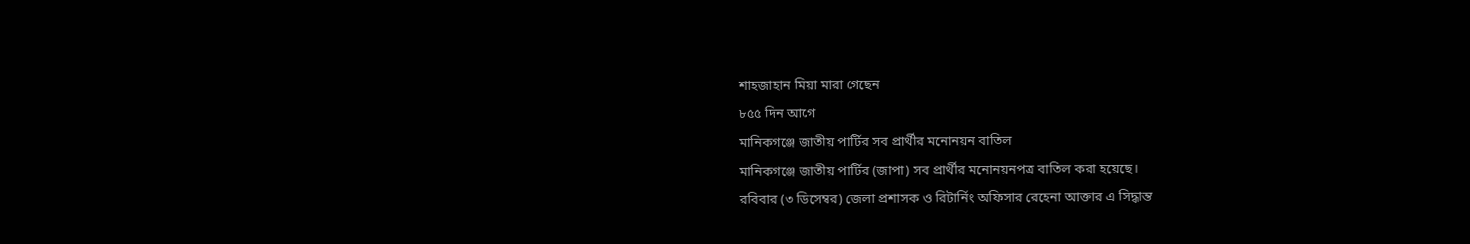শাহজাহান মিয়া মারা গেছেন
৮৫৫ দিন আগে
মানিকগঞ্জে জাতীয় পার্টির সব প্রার্থীর মনোনয়ন বাতিল
মানিকগঞ্জে জাতীয় পার্টির (জাপা) সব প্রার্থীর মনোনয়নপত্র বাতিল করা হয়েছে।
রবিবার (৩ ডিসেম্বর) জেলা প্রশাসক ও রিটার্নিং অফিসার রেহেনা আক্তার এ সিদ্ধান্ত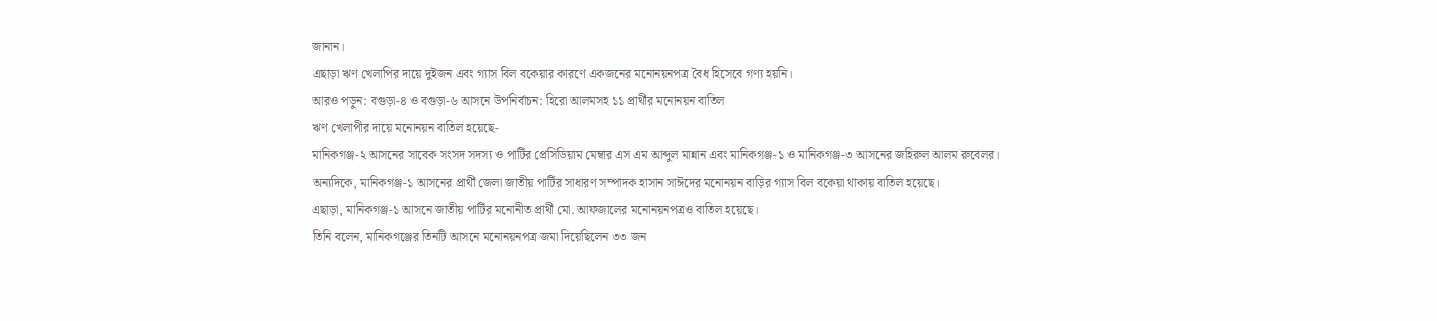জানান।
এছাড়া ঋণ খেলাপির দায়ে দুইজন এবং গ্যাস বিল বকেয়ার কারণে একজনের মনোনয়নপত্র বৈধ হিসেবে গণ্য হয়নি।
আরও পড়ুন: বগুড়া-৪ ও বগুড়া-৬ আসনে উপনির্বাচন: হিরো আলমসহ ১১ প্রার্থীর মনোনয়ন বাতিল
ঋণ খেলাপীর দায়ে মনোনয়ন বাতিল হয়েছে-
মানিকগঞ্জ-২ আসনের সাবেক সংসদ সদস্য ও পার্টির প্রেসিডিয়াম মেম্বার এস এম আব্দুল মান্নান এবং মানিকগঞ্জ-১ ও মানিকগঞ্জ-৩ আসনের জহিরুল আলম রুবেলর।
অন্যদিকে, মানিকগঞ্জ-১ আসনের প্রার্থী জেলা জাতীয় পার্টির সাধারণ সম্পাদক হাসান সাঈদের মনোনয়ন বাড়ির গ্যাস বিল বকেয়া থাকায় বাতিল হয়েছে।
এছাড়া, মানিকগঞ্জ-১ আসনে জাতীয় পার্টির মনোনীত প্রার্থী মো. আফজালের মনোনয়নপত্রও বাতিল হয়েছে।
তিনি বলেন, মানিকগঞ্জের তিনটি আসনে মনোনয়নপত্র জমা দিয়েছিলেন ৩৩ জন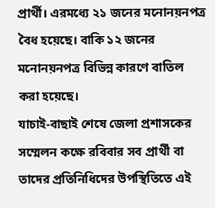প্রার্থী। এরমধ্যে ২১ জনের মনোনয়নপত্র বৈধ হয়েছে। বাকি ১২ জনের মনোনয়নপত্র বিভিন্ন কারণে বাতিল করা হয়েছে।
যাচাই-বাছাই শেষে জেলা প্রশাসকের সম্মেলন কক্ষে রবিবার সব প্রার্থী বা তাদের প্রতিনিধিদের উপস্থিতিতে এই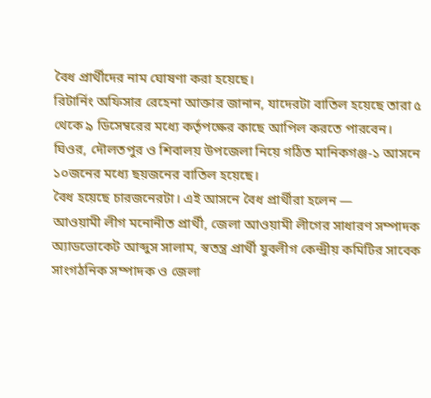বৈধ প্রার্থীদের নাম ঘোষণা করা হয়েছে।
রিটার্নিং অফিসার রেহেনা আক্তার জানান, যাদেরটা বাতিল হয়েছে তারা ৫ থেকে ৯ ডিসেম্বরের মধ্যে কর্তৃপক্ষের কাছে আপিল করতে পারবেন।
ঘিওর, দৌলতপুর ও শিবালয় উপজেলা নিয়ে গঠিত মানিকগঞ্জ-১ আসনে ১০জনের মধ্যে ছয়জনের বাতিল হয়েছে।
বৈধ হয়েছে চারজনেরটা। এই আসনে বৈধ প্রার্থীরা হলেন —
আওয়ামী লীগ মনোনীত প্রার্থী, জেলা আওয়ামী লীগের সাধারণ সম্পাদক অ্যাডভোকেট আব্দুস সালাম, স্বতন্ত্র প্রার্থী যুবলীগ কেন্দ্রীয় কমিটির সাবেক সাংগঠনিক সম্পাদক ও জেলা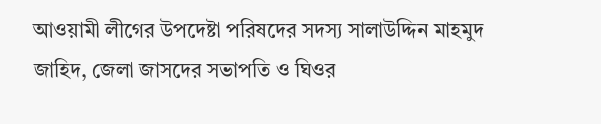আওয়ামী লীগের উপদেষ্টা পরিষদের সদস্য সালাউদ্দিন মাহমুদ জাহিদ, জেলা জাসদের সভাপতি ও ঘিওর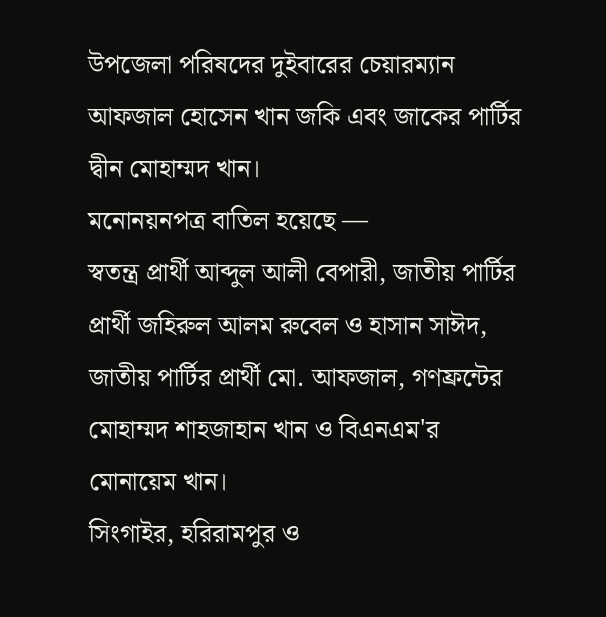উপজেলা পরিষদের দুইবারের চেয়ারম্যান আফজাল হোসেন খান জকি এবং জাকের পার্টির দ্বীন মোহাম্মদ খান।
মনোনয়নপত্র বাতিল হয়েছে —
স্বতন্ত্র প্রার্থী আব্দুল আলী বেপারী, জাতীয় পার্টির প্রার্থী জহিরুল আলম রুবেল ও হাসান সাঈদ, জাতীয় পার্টির প্রার্থী মো. আফজাল, গণফ্রন্টের মোহাম্মদ শাহজাহান খান ও বিএনএম'র মোনায়েম খান।
সিংগাইর, হরিরামপুর ও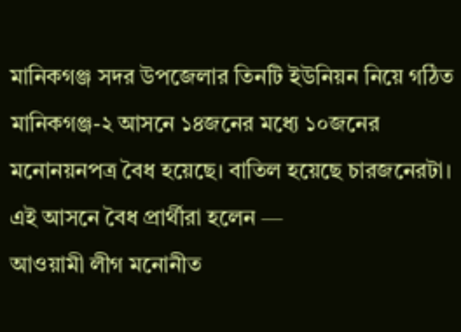মানিকগঞ্জ সদর উপজেলার তিনটি ইউনিয়ন নিয়ে গঠিত মানিকগঞ্জ-২ আসনে ১৪জনের মধ্যে ১০জনের মনোনয়নপত্র বৈধ হয়েছে। বাতিল হয়েছে চারজনেরটা।
এই আসনে বৈধ প্রার্থীরা হলেন —
আওয়ামী লীগ মনোনীত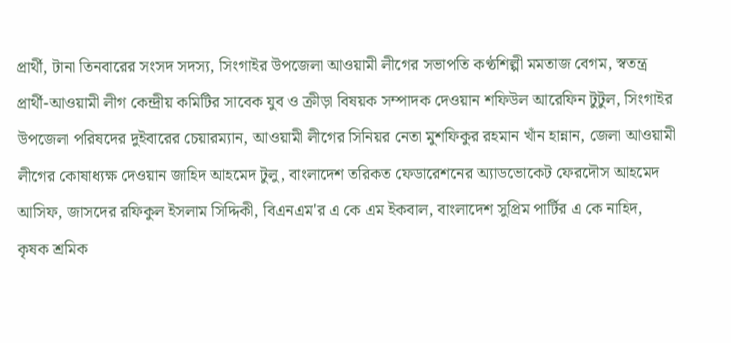প্রার্থী, টানা তিনবারের সংসদ সদস্য, সিংগাইর উপজেলা আওয়ামী লীগের সভাপতি কণ্ঠশিল্পী মমতাজ বেগম, স্বতন্ত্র প্রার্থী-আওয়ামী লীগ কেন্দ্রীয় কমিটির সাবেক যুব ও ক্রীড়া বিষয়ক সম্পাদক দেওয়ান শফিউল আরেফিন টুটুল, সিংগাইর উপজেলা পরিষদের দুইবারের চেয়ারম্যান, আওয়ামী লীগের সিনিয়র নেতা মুশফিকুর রহমান খাঁন হান্নান, জেলা আওয়ামী লীগের কোষাধ্যক্ষ দেওয়ান জাহিদ আহমেদ টুলু, বাংলাদেশ তরিকত ফেডারেশনের অ্যাডভোকেট ফেরদৌস আহমেদ আসিফ, জাসদের রফিকুল ইসলাম সিদ্দিকী, বিএনএম'র এ কে এম ইকবাল, বাংলাদেশ সুপ্রিম পার্টির এ কে নাহিদ, কৃষক শ্রমিক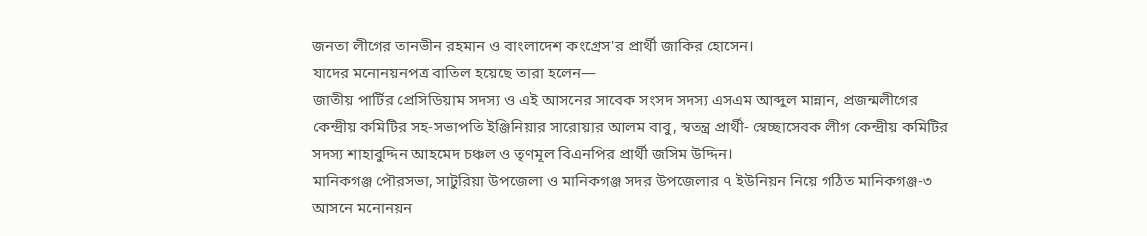জনতা লীগের তানভীন রহমান ও বাংলাদেশ কংগ্রেস'র প্রার্থী জাকির হোসেন।
যাদের মনোনয়নপত্র বাতিল হয়েছে তারা হলেন—
জাতীয় পার্টির প্রেসিডিয়াম সদস্য ও এই আসনের সাবেক সংসদ সদস্য এসএম আব্দুল মান্নান, প্রজন্মলীগের কেন্দ্রীয় কমিটির সহ-সভাপতি ইঞ্জিনিয়ার সারোয়ার আলম বাবু, স্বতন্ত্র প্রার্থী- স্বেচ্ছাসেবক লীগ কেন্দ্রীয় কমিটির সদস্য শাহাবুদ্দিন আহমেদ চঞ্চল ও তৃণমূল বিএনপির প্রার্থী জসিম উদ্দিন।
মানিকগঞ্জ পৌরসভা, সাটুরিয়া উপজেলা ও মানিকগঞ্জ সদর উপজেলার ৭ ইউনিয়ন নিয়ে গঠিত মানিকগঞ্জ-৩ আসনে মনোনয়ন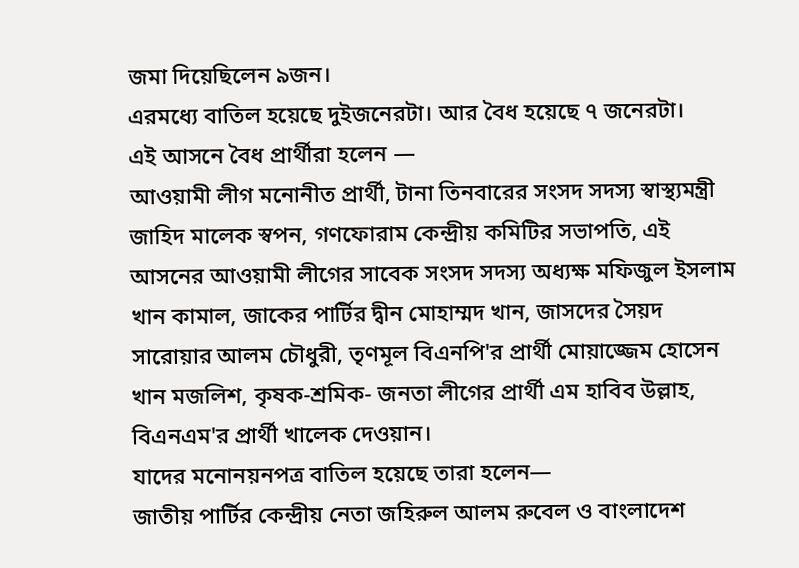জমা দিয়েছিলেন ৯জন।
এরমধ্যে বাতিল হয়েছে দুইজনেরটা। আর বৈধ হয়েছে ৭ জনেরটা।
এই আসনে বৈধ প্রার্থীরা হলেন —
আওয়ামী লীগ মনোনীত প্রার্থী, টানা তিনবারের সংসদ সদস্য স্বাস্থ্যমন্ত্রী জাহিদ মালেক স্বপন, গণফোরাম কেন্দ্রীয় কমিটির সভাপতি, এই আসনের আওয়ামী লীগের সাবেক সংসদ সদস্য অধ্যক্ষ মফিজুল ইসলাম খান কামাল, জাকের পার্টির দ্বীন মোহাম্মদ খান, জাসদের সৈয়দ সারোয়ার আলম চৌধুরী, তৃণমূল বিএনপি'র প্রার্থী মোয়াজ্জেম হোসেন খান মজলিশ, কৃষক-শ্রমিক- জনতা লীগের প্রার্থী এম হাবিব উল্লাহ, বিএনএম'র প্রার্থী খালেক দেওয়ান।
যাদের মনোনয়নপত্র বাতিল হয়েছে তারা হলেন—
জাতীয় পার্টির কেন্দ্রীয় নেতা জহিরুল আলম রুবেল ও বাংলাদেশ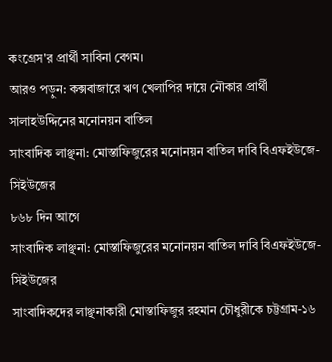কংগ্রেস'র প্রার্থী সাবিনা বেগম।
আরও পড়ুন: কক্সবাজারে ঋণ খেলাপির দায়ে নৌকার প্রার্থী সালাহউদ্দিনের মনোনয়ন বাতিল
সাংবাদিক লাঞ্ছনা: মোস্তাফিজুরের মনোনয়ন বাতিল দাবি বিএফইউজে-সিইউজের
৮৬৮ দিন আগে
সাংবাদিক লাঞ্ছনা: মোস্তাফিজুরের মনোনয়ন বাতিল দাবি বিএফইউজে-সিইউজের
সাংবাদিকদের লাঞ্ছনাকারী মোস্তাফিজুর রহমান চৌধুরীকে চট্টগ্রাম-১৬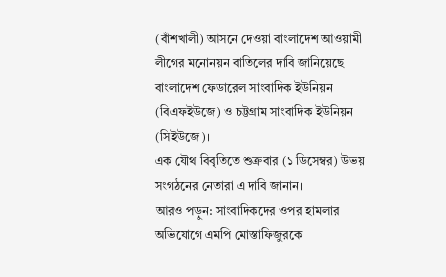(বাঁশখালী) আসনে দেওয়া বাংলাদেশ আওয়ামী লীগের মনোনয়ন বাতিলের দাবি জানিয়েছে বাংলাদেশ ফেডারেল সাংবাদিক ইউনিয়ন (বিএফইউজে) ও চট্টগ্রাম সাংবাদিক ইউনিয়ন (সিইউজে)।
এক যৌথ বিবৃতিতে শুক্রবার (১ ডিসেম্বর) উভয় সংগঠনের নেতারা এ দাবি জানান।
আরও পড়ুন: সাংবাদিকদের ওপর হামলার অভিযোগে এমপি মোস্তাফিজুরকে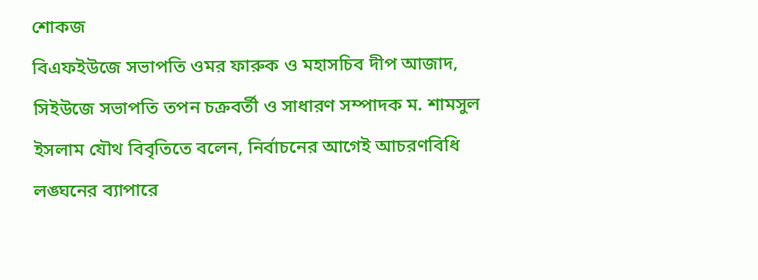শোকজ
বিএফইউজে সভাপতি ওমর ফারুক ও মহাসচিব দীপ আজাদ, সিইউজে সভাপতি তপন চক্রবর্তী ও সাধারণ সম্পাদক ম. শামসুল ইসলাম যৌথ বিবৃতিতে বলেন, নির্বাচনের আগেই আচরণবিধি লঙ্ঘনের ব্যাপারে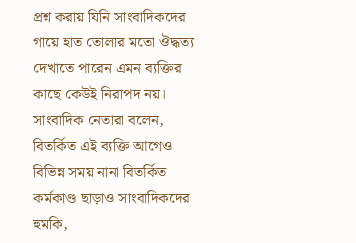প্রশ্ন করায় যিনি সাংবাদিকদের গায়ে হাত তোলার মতো ঔদ্ধত্য দেখাতে পারেন এমন ব্যক্তির কাছে কেউই নিরাপদ নয়।
সাংবাদিক নেতারা বলেন, বিতর্কিত এই ব্যক্তি আগেও বিভিন্ন সময় নানা বিতর্কিত কর্মকাণ্ড ছাড়াও সাংবাদিকদের হুমকি,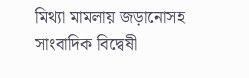মিথ্যা মামলায় জড়ানোসহ সাংবাদিক বিদ্বেষী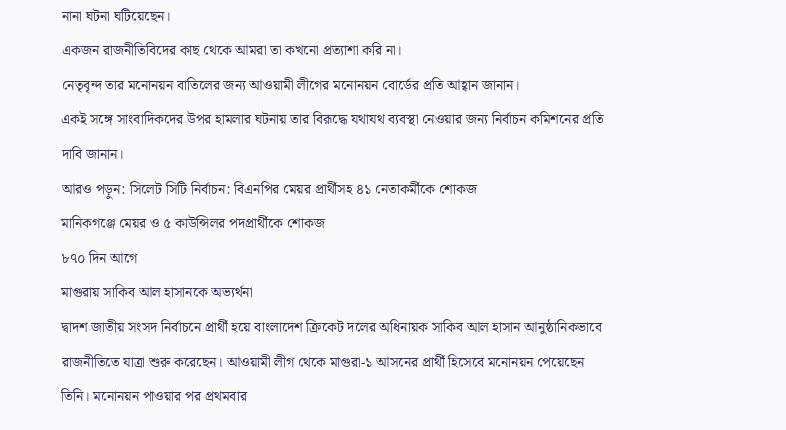নানা ঘটনা ঘটিয়েছেন।
একজন রাজনীতিবিদের কাছ থেকে আমরা তা কখনো প্রত্যাশা করি না।
নেতৃবৃন্দ তার মনোনয়ন বাতিলের জন্য আওয়ামী লীগের মনোনয়ন বোর্ডের প্রতি আহ্বান জানান।
একই সঙ্গে সাংবাদিকদের উপর হামলার ঘটনায় তার বিরূদ্ধে যথাযথ ব্যবস্থা নেওয়ার জন্য নির্বাচন কমিশনের প্রতি দাবি জানান।
আরও পড়ুন: সিলেট সিটি নির্বাচন: বিএনপির মেয়র প্রার্থীসহ ৪১ নেতাকর্মীকে শোকজ
মানিকগঞ্জে মেয়র ও ৫ কাউন্সিলর পদপ্রার্থীকে শোকজ
৮৭০ দিন আগে
মাগুরায় সাকিব আল হাসানকে অভ্যর্থনা
দ্বাদশ জাতীয় সংসদ নির্বাচনে প্রার্থী হয়ে বাংলাদেশ ক্রিকেট দলের অধিনায়ক সাকিব আল হাসান আনুষ্ঠানিকভাবে রাজনীতিতে যাত্রা শুরু করেছেন। আওয়ামী লীগ থেকে মাগুরা-১ আসনের প্রার্থী হিসেবে মনোনয়ন পেয়েছেন তিনি। মনোনয়ন পাওয়ার পর প্রথমবার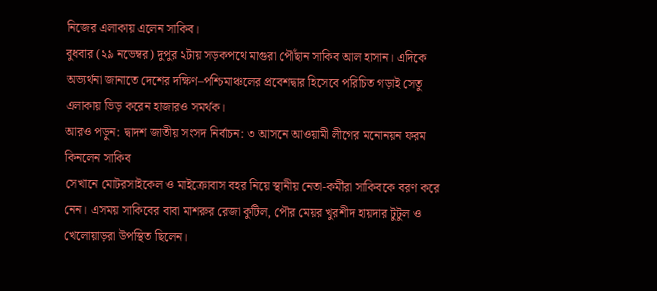নিজের এলাকায় এলেন সাকিব।
বুধবার (২৯ নভেম্বর) দুপুর ২টায় সড়কপথে মাগুরা পৌঁছান সাকিব আল হাসান। এদিকে অভ্যর্থনা জানাতে দেশের দক্ষিণ–পশ্চিমাঞ্চলের প্রবেশদ্বার হিসেবে পরিচিত গড়াই সেতু এলাকায় ভিড় করেন হাজারও সমর্থক।
আরও পড়ুন: দ্বাদশ জাতীয় সংসদ নির্বাচন: ৩ আসনে আওয়ামী লীগের মনোনয়ন ফরম কিনলেন সাকিব
সেখানে মোটরসাইকেল ও মাইক্রোবাস বহর নিয়ে স্থানীয় নেতা-কর্মীরা সাকিবকে বরণ করে নেন। এসময় সাকিবের বাবা মাশরুর রেজা কুটিল, পৌর মেয়র খুরশীদ হায়দার টুটুল ও খেলোয়াড়রা উপস্থিত ছিলেন।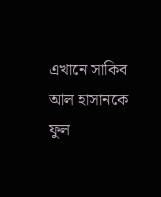এখানে সাকিব আল হাসানকে ফুল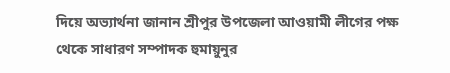দিয়ে অভ্যার্থনা জানান শ্রীপুর উপজেলা আওয়ামী লীগের পক্ষ থেকে সাধারণ সম্পাদক হুমায়ুনুর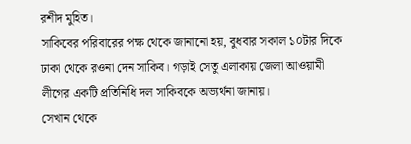রশীদ মুহিত।
সাকিবের পরিবারের পক্ষ থেকে জানানো হয়, বুধবার সকাল ১০টার দিকে ঢাকা থেকে রওনা দেন সাকিব। গড়াই সেতু এলাকায় জেলা আওয়ামী লীগের একটি প্রতিনিধি দল সাকিবকে অভ্যর্থনা জানায়।
সেখান থেকে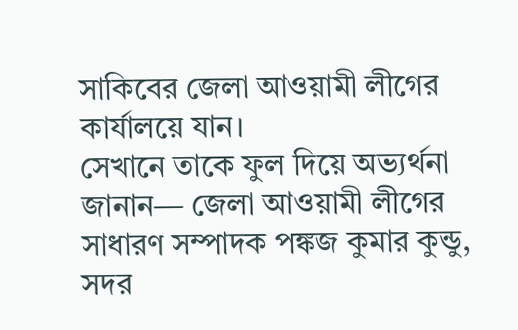সাকিবের জেলা আওয়ামী লীগের কার্যালয়ে যান।
সেখানে তাকে ফুল দিয়ে অভ্যর্থনা জানান— জেলা আওয়ামী লীগের সাধারণ সম্পাদক পঙ্কজ কুমার কুন্ডু, সদর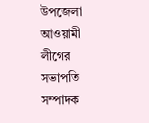উপজেলা আওয়ামী লীগের সভাপতি সম্পাদক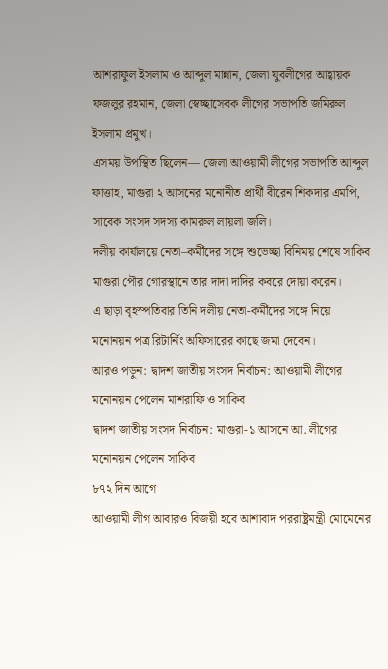আশরাফুল ইসলাম ও আব্দুল মান্নান, জেলা যুবলীগের আহ্বায়ক ফজলুর রহমান, জেলা স্বেচ্ছাসেবক লীগের সভাপতি জমিরুল ইসলাম প্রমুখ।
এসময় উপস্থিত ছিলেন— জেলা আওয়ামী লীগের সভাপতি আব্দুল ফাত্তাহ, মাগুরা ২ আসনের মনোনীত প্রার্থী বীরেন শিকদার এমপি, সাবেক সংসদ সদস্য কামরুল লায়লা জলি।
দলীয় কার্যালয়ে নেতা–কর্মীদের সঙ্গে শুভেচ্ছা বিনিময় শেষে সাকিব মাগুরা পৌর গোরস্থানে তার দাদা দাদির কবরে দোয়া করেন।
এ ছাড়া বৃহস্পতিবার তিনি দলীয় নেতা-কর্মীদের সঙ্গে নিয়ে মনোনয়ন পত্র রিটার্নিং অফিসারের কাছে জমা দেবেন।
আরও পড়ুন: দ্বাদশ জাতীয় সংসদ নির্বাচন: আওয়ামী লীগের মনোনয়ন পেলেন মাশরাফি ও সাকিব
দ্বাদশ জাতীয় সংসদ নির্বাচন: মাগুরা-১ আসনে আ. লীগের মনোনয়ন পেলেন সাকিব
৮৭২ দিন আগে
আওয়ামী লীগ আবারও বিজয়ী হবে আশাবাদ পররাষ্ট্রমন্ত্রী মোমেনের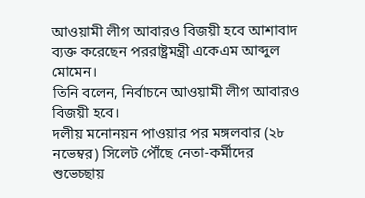আওয়ামী লীগ আবারও বিজয়ী হবে আশাবাদ ব্যক্ত করেছেন পররাষ্ট্রমন্ত্রী একেএম আব্দুল মোমেন।
তিনি বলেন, নির্বাচনে আওয়ামী লীগ আবারও বিজয়ী হবে।
দলীয় মনোনয়ন পাওয়ার পর মঙ্গলবার (২৮ নভেম্বর) সিলেট পৌঁছে নেতা-কর্মীদের শুভেচ্ছায়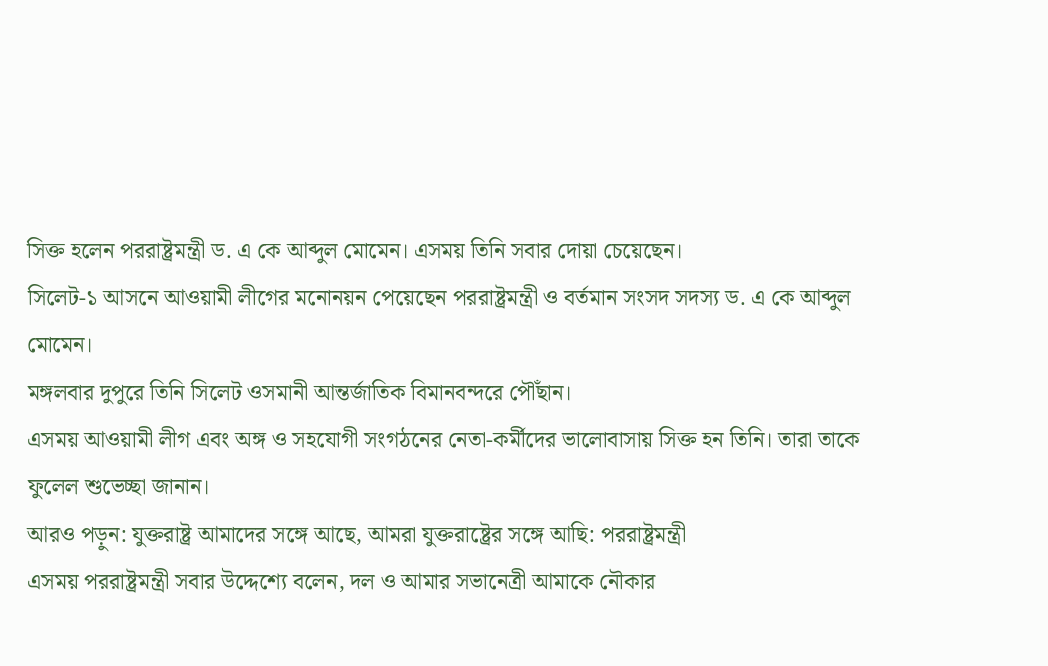সিক্ত হলেন পররাষ্ট্রমন্ত্রী ড. এ কে আব্দুল মোমেন। এসময় তিনি সবার দোয়া চেয়েছেন।
সিলেট-১ আসনে আওয়ামী লীগের মনোনয়ন পেয়েছেন পররাষ্ট্রমন্ত্রী ও বর্তমান সংসদ সদস্য ড. এ কে আব্দুল মোমেন।
মঙ্গলবার দুপুরে তিনি সিলেট ওসমানী আন্তর্জাতিক বিমানবন্দরে পৌঁছান।
এসময় আওয়ামী লীগ এবং অঙ্গ ও সহযোগী সংগঠনের নেতা-কর্মীদের ভালোবাসায় সিক্ত হন তিনি। তারা তাকে ফুলেল শুভেচ্ছা জানান।
আরও পড়ুন: যুক্তরাষ্ট্র আমাদের সঙ্গে আছে, আমরা যুক্তরাষ্ট্রের সঙ্গে আছি: পররাষ্ট্রমন্ত্রী
এসময় পররাষ্ট্রমন্ত্রী সবার উদ্দেশ্যে বলেন, দল ও আমার সভানেত্রী আমাকে নৌকার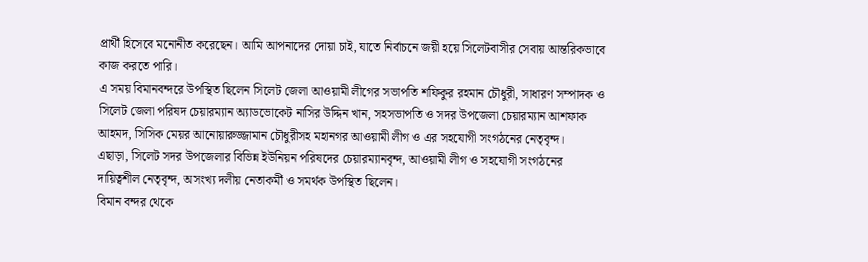প্রার্থী হিসেবে মনোনীত করেছেন। আমি আপনাদের দোয়া চাই, যাতে নির্বাচনে জয়ী হয়ে সিলেটবাসীর সেবায় আন্তরিকভাবে কাজ করতে পারি।
এ সময় বিমানবন্দরে উপস্থিত ছিলেন সিলেট জেলা আওয়ামী লীগের সভাপতি শফিকুর রহমান চৌধুরী, সাধারণ সম্পাদক ও সিলেট জেলা পরিষদ চেয়ারম্যান অ্যাডভোকেট নাসির উদ্দিন খান, সহসভাপতি ও সদর উপজেলা চেয়ারম্যান আশফাক আহমদ, সিসিক মেয়র আনোয়ারুজ্জামান চৌধুরীসহ মহানগর আওয়ামী লীগ ও এর সহযোগী সংগঠনের নেতৃবৃন্দ।
এছাড়া, সিলেট সদর উপজেলার বিভিন্ন ইউনিয়ন পরিষদের চেয়ারম্যানবৃন্দ, আওয়ামী লীগ ও সহযোগী সংগঠনের দায়িত্বশীল নেতৃবৃন্দ, অসংখ্য দলীয় নেতাকর্মী ও সমর্থক উপস্থিত ছিলেন।
বিমান বন্দর থেকে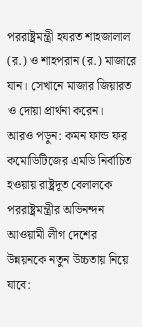পররাষ্ট্রমন্ত্রী হযরত শাহজালাল (র.) ও শাহপরান (র.) মাজারে যান। সেখানে মাজার জিয়ারত ও দোয়া প্রার্থনা করেন।
আরও পড়ুন: কমন ফান্ড ফর কমোডিটিজের এমডি নির্বাচিত হওয়ায় রাষ্ট্রদূত বেলালকে পররাষ্ট্রমন্ত্রীর অভিনন্দন
আওয়ামী লীগ দেশের উন্নয়নকে নতুন উচ্চতায় নিয়ে যাবে: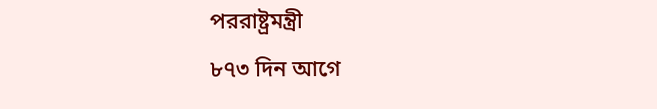পররাষ্ট্রমন্ত্রী
৮৭৩ দিন আগে